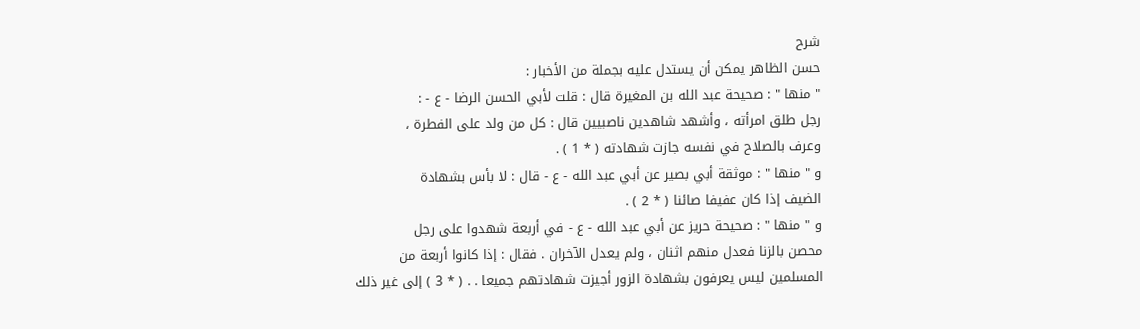شرح
حسن الظاهر يمكن أن يستدل عليه بجملة من الأخبار :
" منها " : صحيحة عبد الله بن المغيرة قال : قلت لأبي الحسن الرضا - ع - :
رجل طلق امرأته ، وأشهد شاهدين ناصبيين قال : كل من ولد على الفطرة ،
وعرف بالصلاح في نفسه جازت شهادته ( * 1 ) .
و " منها " : موثقة أبي بصير عن أبي عبد الله - ع - قال : لا بأس بشهادة
الضيف إذا كان عفيفا صائنا ( * 2 ) .
و " منها " : صحيحة حريز عن أبي عبد الله - ع - في أربعة شهدوا على رجل
محصن بالزنا فعدل منهم اثنان ، ولم يعدل الآخران . فقال : إذا كانوا أربعة من
المسلمين ليس يعرفون بشهادة الزور أجيزت شهادتهم جميعا . . ( * 3 ) إلى غير ذلك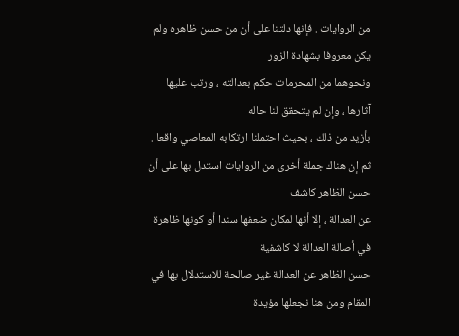من الروايات . فإنها دلتنا على أن من حسن ظاهره ولم يكن معروفا بشهادة الزور
ونحوهما من المحرمات حكم بعدالته ، ورتب عليها آثارها ، وإن لم يتحقق لنا حاله
بأزيد من ذلك ، بحيث احتملنا ارتكابه المعاصي واقعا .
ثم إن هناك جملة أخرى من الروايات استدل بها على أن حسن الظاهر كاشف
عن العدالة ، إلا أنها لمكان ضعفها سندا أو كونها ظاهرة في أصالة العدالة لا كاشفية
حسن الظاهر عن العدالة غير صالحة للاستدلال بها في المقام ومن هنا نجعلها مؤيدة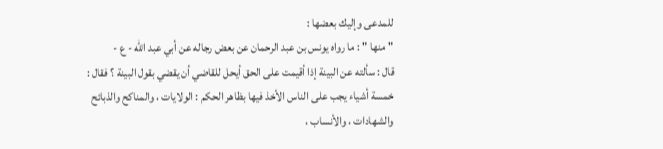للمدعى وإليك بعضها :
" منها " : ما رواه يونس بن عبد الرحمان عن بعض رجاله عن أبي عبد الله - ع -
قال : سألته عن البينة إذا أقيمت على الحق أيحل للقاضي أن يقضي بقول البينة ؟ فقال :
خمسة أشياء يجب على الناس الأخذ فيها بظاهر الحكم : الولايات ، والمناكح والذبائح
والشهادات ، والأنساب ،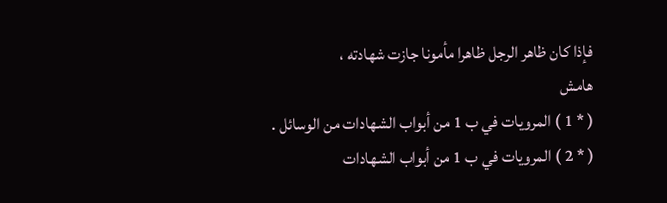فإذا كان ظاهر الرجل ظاهرا مأمونا جازت شهادته ،
هامش
( * 1 ) المرويات في ب 1 من أبواب الشهادات من الوسائل .
( * 2 ) المرويات في ب 1 من أبواب الشهادات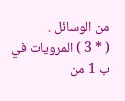من الوسائل .
( * 3 ) المرويات في ب 1 من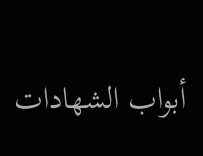أبواب الشهادات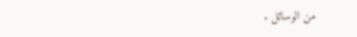من الوسائل .